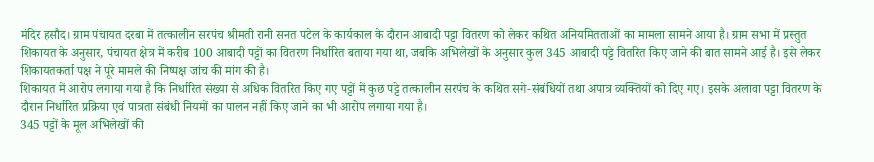मंदिर हसौद। ग्राम पंचायत दरबा में तत्कालीन सरपंच श्रीमती रानी सनत पटेल के कार्यकाल के दौरान आबादी पट्टा वितरण को लेकर कथित अनियमितताओं का मामला सामने आया है। ग्राम सभा में प्रस्तुत शिकायत के अनुसार, पंचायत क्षेत्र में करीब 100 आबादी पट्टों का वितरण निर्धारित बताया गया था, जबकि अभिलेखों के अनुसार कुल 345 आबादी पट्टे वितरित किए जाने की बात सामने आई है। इसे लेकर शिकायतकर्ता पक्ष ने पूरे मामले की निष्पक्ष जांच की मांग की है।
शिकायत में आरोप लगाया गया है कि निर्धारित संख्या से अधिक वितरित किए गए पट्टों में कुछ पट्टे तत्कालीन सरपंच के कथित सगे-संबंधियों तथा अपात्र व्यक्तियों को दिए गए। इसके अलावा पट्टा वितरण के दौरान निर्धारित प्रक्रिया एवं पात्रता संबंधी नियमों का पालन नहीं किए जाने का भी आरोप लगाया गया है।
345 पट्टों के मूल अभिलेखों की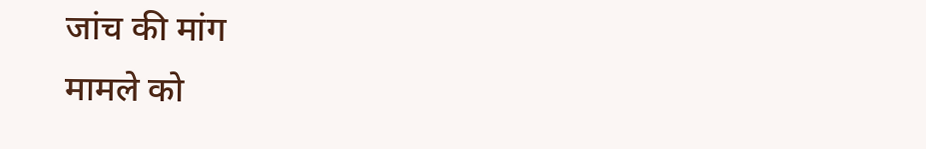जांच की मांग
मामले को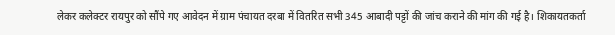लेकर कलेक्टर रायपुर को सौंपे गए आवेदन में ग्राम पंचायत दरबा में वितरित सभी 345 आबादी पट्टों की जांच कराने की मांग की गई है। शिकायतकर्ता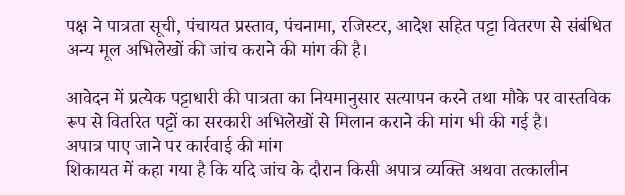पक्ष ने पात्रता सूची, पंचायत प्रस्ताव, पंचनामा, रजिस्टर, आदेश सहित पट्टा वितरण से संबंधित अन्य मूल अभिलेखों की जांच कराने की मांग की है।

आवेदन में प्रत्येक पट्टाधारी की पात्रता का नियमानुसार सत्यापन करने तथा मौके पर वास्तविक रूप से वितरित पट्टों का सरकारी अभिलेखों से मिलान कराने की मांग भी की गई है।
अपात्र पाए जाने पर कार्रवाई की मांग
शिकायत में कहा गया है कि यदि जांच के दौरान किसी अपात्र व्यक्ति अथवा तत्कालीन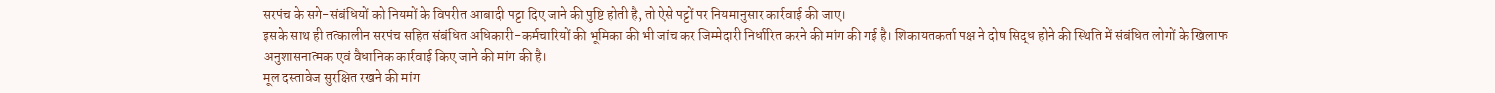सरपंच के सगे-संबंधियों को नियमों के विपरीत आबादी पट्टा दिए जाने की पुष्टि होती है, तो ऐसे पट्टों पर नियमानुसार कार्रवाई की जाए।
इसके साथ ही तत्कालीन सरपंच सहित संबंधित अधिकारी-कर्मचारियों की भूमिका की भी जांच कर जिम्मेदारी निर्धारित करने की मांग की गई है। शिकायतकर्ता पक्ष ने दोष सिद्ध होने की स्थिति में संबंधित लोगों के खिलाफ अनुशासनात्मक एवं वैधानिक कार्रवाई किए जाने की मांग की है।
मूल दस्तावेज सुरक्षित रखने की मांग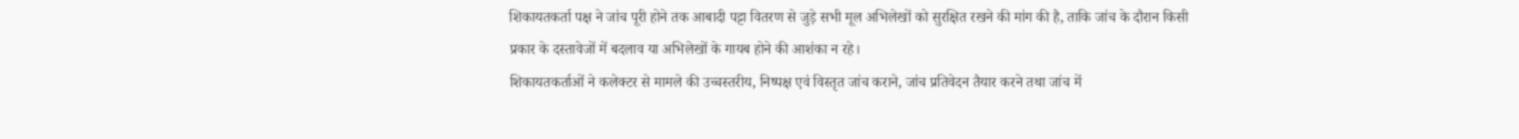शिकायतकर्ता पक्ष ने जांच पूरी होने तक आबादी पट्टा वितरण से जुड़े सभी मूल अभिलेखों को सुरक्षित रखने की मांग की है, ताकि जांच के दौरान किसी प्रकार के दस्तावेजों में बदलाव या अभिलेखों के गायब होने की आशंका न रहे।
शिकायतकर्ताओं ने कलेक्टर से मामले की उच्चस्तरीय, निष्पक्ष एवं विस्तृत जांच कराने, जांच प्रतिवेदन तैयार करने तथा जांच में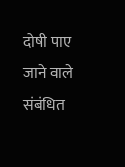दोषी पाए जाने वाले संबंधित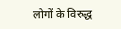लोगों के विरुद्ध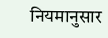नियमानुसार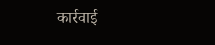कार्रवाई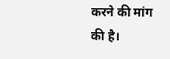करने की मांग की है।